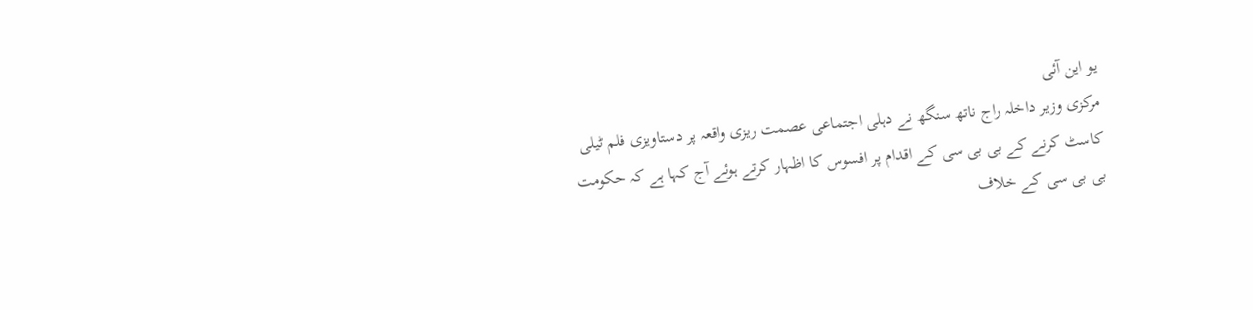یو این آئی
مرکزی وزیر داخلہ راج ناتھ سنگھ نے دہلی اجتماعی عصمت ریزی واقعہ پر دستاویزی فلم ٹیلی کاسٹ کرنے کے بی بی سی کے اقدام پر افسوس کا اظہار کرتے ہوئے آج کہا ہے کہ حکومت بی بی سی کے خلاف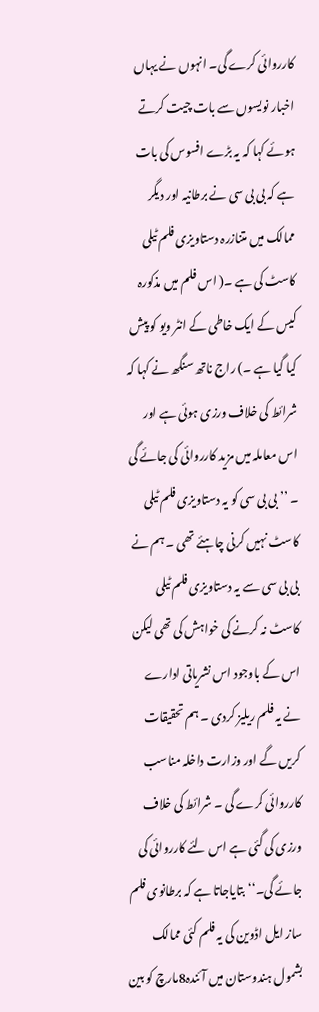کارروائی کرے گی۔ انہوں نے یہاں اخبار نویسوں سے بات چیت کرتے ہوئے کہا کہ یہ بڑے افسوس کی بات ہے کہ بی بی سی نے برطانیہ اور دیگر ممالک میں متنازرہ دستاویزی فلم ٹیلی کاسٹ کی ہے ۔( اس فلم میں مذکورہ کیس کے ایک خاطی کے انٹر ویو کو پیش کیا گیا ہے ۔) راج ناتھ سنگھ نے کہا کہ شرائط کی خلاف ورزی ہوئی ہے اور اس معاملہ میں مزید کارروائی کی جائے گی ۔ ’’ بی بی سی کو یہ دستاویزی فلم ٹیلی کاسٹ نہیں کرنی چاہئے تھی ۔ ہم نے بی بی سی سے یہ دستاویزی فلم ٹیلی کاسٹ نہ کرنے کی خواہش کی تھی لیکن اس کے باوجود اس نشریاتی ادارے نے یہ فلم ریلیز کردی ۔ ہم تحقیقات کریں گے اور وزارت داخلہ مناسب کارروائی کرے گی ۔ شرائط کی خلاف ورزی کی گئی ہے اس لئے کارروائی کی جائے گی۔‘‘بتایاجاتا ہے کہ برطانوی فلم ساز ایل اڈوین کی یہ فلم کئی ممالک بشمول ہندوستان میں آئندہ8مارچ کو بین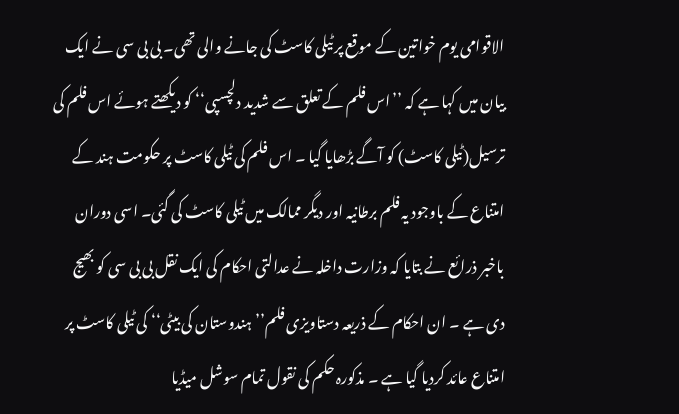الاقوامی یوم خواتین کے موقع پر ٹیلی کاسٹ کی جانے والی تھی۔ بی بی سی نے ایک بیان میں کہا ہے کہ ’’اس فلم کے تعلق سے شدید دلچسپی‘‘ کو دیکھتے ہوئے اس فلم کی ترسیل(ٹیلی کاسٹ) کو آگے بڑھایا گیا ۔ اس فلم کی ٹیلی کاسٹ پر حکومت ہند کے امتناع کے باوجود یہ فلم برطانیہ اور دیگر ممالک میں ٹیلی کاسٹ کی گئی۔ اسی دوران باخبر ذرائع نے بتایا کہ وزارت داخلہ نے عدالتی احکام کی ایک نقل بی بی سی کو بھیج دی ہے ۔ ان احکام کے ذریعہ دستاویزی فلم’’ہندوستان کی بیٹی‘‘ کی ٹیلی کاسٹ پر امتناع عائد کردیا گیا ہے ۔ مذکورہ حکم کی نقول تمام سوشل میڈیا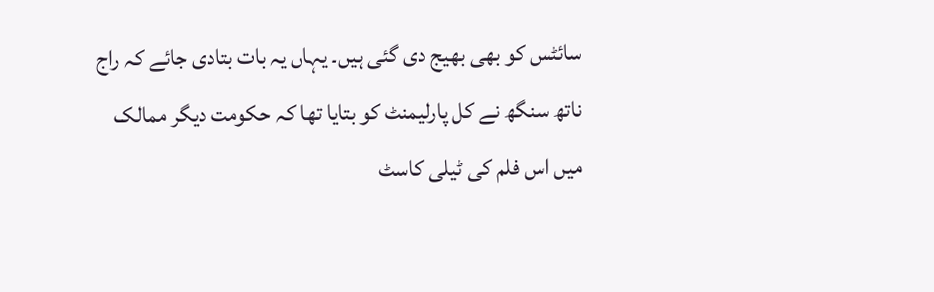سائٹس کو بھی بھیج دی گئی ہیں۔ یہاں یہ بات بتادی جائے کہ راج ناتھ سنگھ نے کل پارلیمنٹ کو بتایا تھا کہ حکومت دیگر ممالک میں اس فلم کی ٹیلی کاسٹ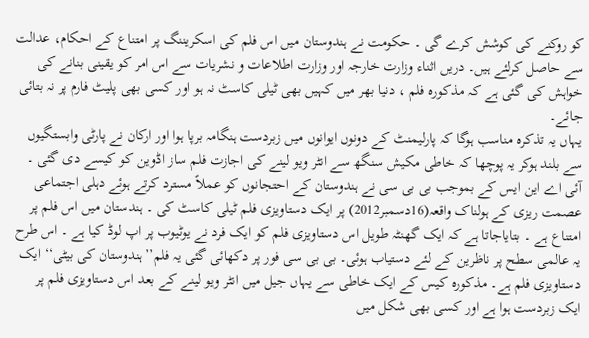کو روکنے کی کوشش کرے گی ۔ حکومت نے ہندوستان میں اس فلم کی اسکریننگ پر امتناع کے احکام، عدالت سے حاصل کرلئے ہیں۔ دریں اثناء وزارت خارجہ اور وزارت اطلاعات و نشریات سے اس امر کو یقینی بنانے کی خواہش کی گئی ہے کہ مذکورہ فلم ، دنیا بھر میں کہیں بھی ٹیلی کاسٹ نہ ہو اور کسی بھی پلیٹ فارم پر نہ بتائی جائے۔
یہاں یہ تذکرہ مناسب ہوگا کہ پارلیمنٹ کے دونوں ایوانوں میں زبردست ہنگامہ برپا ہوا اور ارکان نے پارٹی وابستگیوں سے بلند ہوکر یہ پوچھا کہ خاطی مکیش سنگھ سے انٹر ویو لینے کی اجازت فلم ساز اڈوین کو کیسے دی گئی ۔ آئی اے این ایس کے بموجب بی بی سی نے ہندوستان کے احتجانوں کو عملاً مسترد کرتے ہوئے دہلی اجتماعی عصمت ریزی کے ہولناک واقعہ(16دسمبر2012) پر ایک دستاویزی فلم ٹیلی کاسٹ کی ۔ ہندستان میں اس فلم پر امتناع ہے ۔ بتایاجاتا ہے کہ ایک گھنٹہ طویل اس دستاویزی فلم کو ایک فرد نے یوٹیوب پر اپ لوڈ کیا ہے ۔ اس طرح یہ عالمی سطح پر ناظرین کے لئے دستیاب ہوئی۔ بی بی سی فور پر دکھائی گئی یہ فلم’’ہندوستان کی بیٹی‘‘ ایک دستاویزی فلم ہے۔ مذکورہ کیس کے ایک خاطی سے یہاں جیل میں انٹر ویو لینے کے بعد اس دستاویزی فلم پر ایک زبردست ہوا ہے اور کسی بھی شکل میں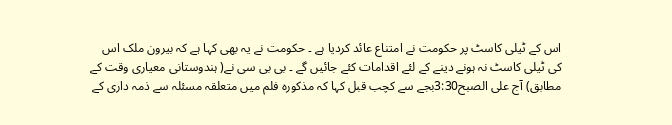اس کے ٹیلی کاسٹ پر حکومت نے امتناع عائد کردیا ہے ۔ حکومت نے یہ بھی کہا ہے کہ بیرون ملک اس کی ٹیلی کاسٹ نہ ہونے دینے کے لئے اقدامات کئے جائیں گے ۔ بی بی سی نے( ہندوستانی معیاری وقت کے مطابق) آج علی الصبح3:30بجے سے کچب قبل کہا کہ مذکورہ فلم میں متعلقہ مسئلہ سے ذمہ داری کے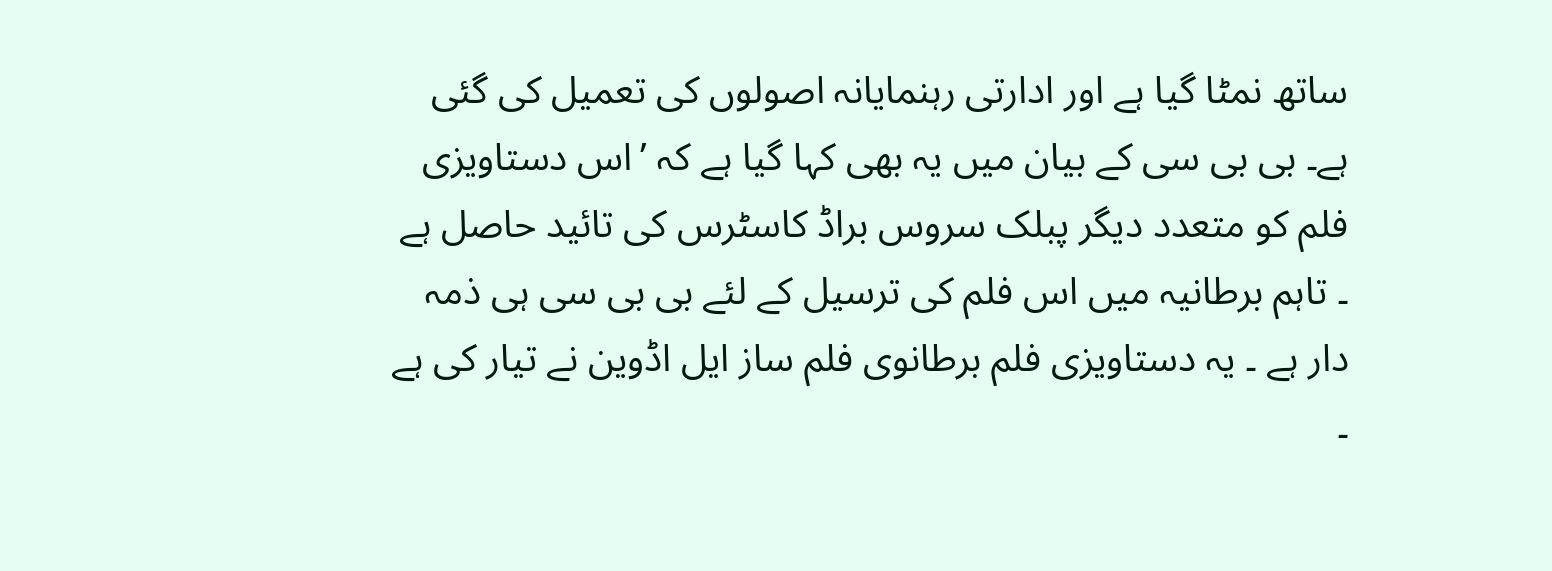ساتھ نمٹا گیا ہے اور ادارتی رہنمایانہ اصولوں کی تعمیل کی گئی ہے۔ بی بی سی کے بیان میں یہ بھی کہا گیا ہے کہ ’اس دستاویزی فلم کو متعدد دیگر پبلک سروس براڈ کاسٹرس کی تائید حاصل ہے ۔ تاہم برطانیہ میں اس فلم کی ترسیل کے لئے بی بی سی ہی ذمہ دار ہے ۔ یہ دستاویزی فلم برطانوی فلم ساز ایل اڈوین نے تیار کی ہے ۔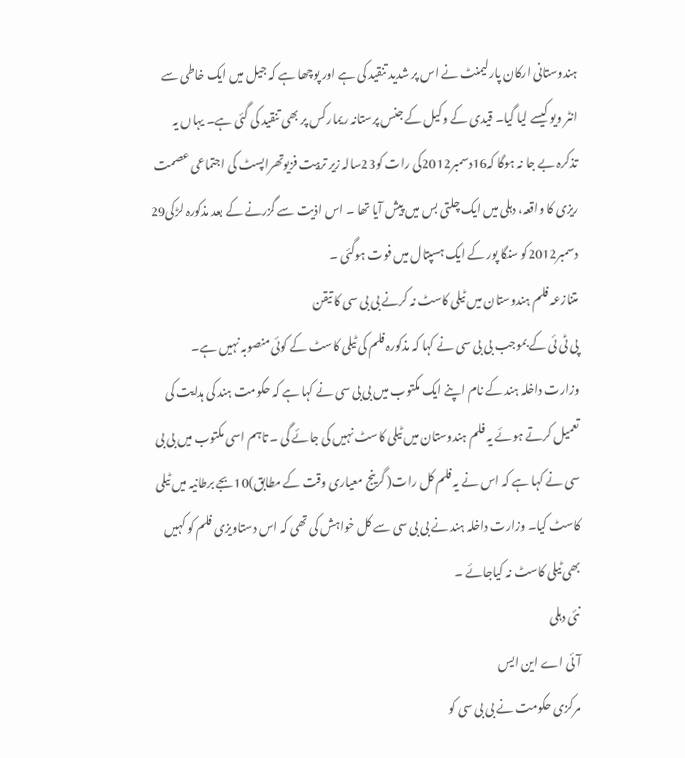ہندوستانی ارکان پارلیمنٹ نے اس پر شدید تنقید کی ہے اور پوچھا ہے کہ جیل میں ایک خاطی سے انٹر ویو کیسے لیا گیا۔ قیدی کے وکیل کے جنس پرستانہ ریمارکس پر بھی تنقید کی گئی ہے۔ یہاں یہ تذکرہ بے جا نہ ہوگا کہ16دسمبر2012کی رات کو23سالہ زیر تربیت فزیوتھراپسٹ کی اجتماعی عصمت ریزی کا واقعہ، دہلی میں ایک چلتی بس میں پیش آیا تھا ۔ اس اذیت سے گزرنے کے بعد مذکورہ لڑکی29 دسمبر2012کو سنگا پور کے ایک ہسپتال میں فوت ہوگئی ۔
متنازعہ فلم ہندوستان میں ٹیلی کاسٹ نہ کرنے بی بی سی کا تیقن
پی ٹی ئی کے بموجب بی بی سی نے کہا کہ مذکورہ فلم کی ٹیلی کاسٹ کے کوئی منصوبہ نہیں ہے۔ وزارت داخلہ ہند کے نام اپنے ایک مکتوب میں بی بی سی نے کہا ہے کہ حکومت ہند کی ہدایت کی تعمیل کرتے ہوئے یہ فلم ہندوستان میں ٹیلی کاسٹ نہیں کی جائے گی ۔ تاہم اسی مکتوب میں بی بی سی نے کہا ہے کہ اس نے یہ فلم کل رات( گرینج معیاری وقت کے مطابق)10بجے برطانیہ میں ٹیلی کاسٹ کیا۔ وزارت داخلہ ہند نے بی بی سی سے کل خواہش کی تھی کہ اس دستاویزی فلم کو کہیں بھی ٹیلی کاسٹ نہ کیاجائے ۔
نئی دہلی
آئی اے این ایس
مرکزی حکومت نے بی بی سی کو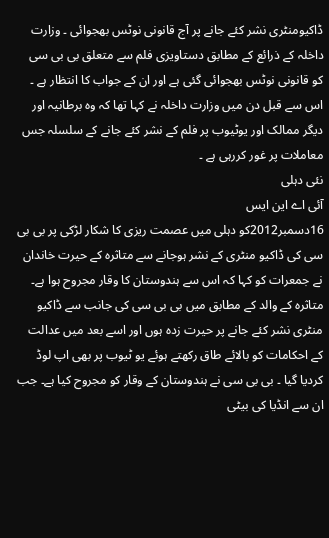ڈاکیومنٹری نشر کئے جانے پر آج قانونی نوٹس بھجوائی ۔ وزارت داخلہ کے ذرائع کے مطابق دستاویزی فلم سے متعلق بی بی سی کو قانونی نوٹس بھجوائی گئی ہے اور ان کے جواب کا انتظار ہے ۔ اس سے قبل دن میں وزارت داخلہ نے کہا تھا کہ وہ برطانیہ اور دیگر ممالک اور یوٹیوب پر فلم کے نشر کئے جانے کے سلسلہ جس معاملات پر غور کررہی ہے ۔
نئی دہلی
آئی اے این ایس
16دسمبر2012کو دہلی میں عصمت ریزی کا شکار لڑکی پر بی بی سی کی ڈاکیو منٹری کے نشر ہوجانے سے متاثرہ کے حیرت خاندان نے جمعرات کو کہا کہ اس سے ہندوستان کا وقار مجروح ہوا ہے۔ متاثرہ کے والد کے مطابق میں بی بی سی کی جانب سے ڈاکیو منٹری نشر کئے جانے پر حیرت زدہ ہوں اور اسے بعد میں عدالت کے احکامات کو بالائے طاق رکھتے ہوئے یو ٹیوب پر بھی اپ لوڈ کردیا گیا ۔ بی بی سی نے ہندوستان کے وقار کو مجروح کیا ہے۔ جب ان سے انڈیا کی بیٹی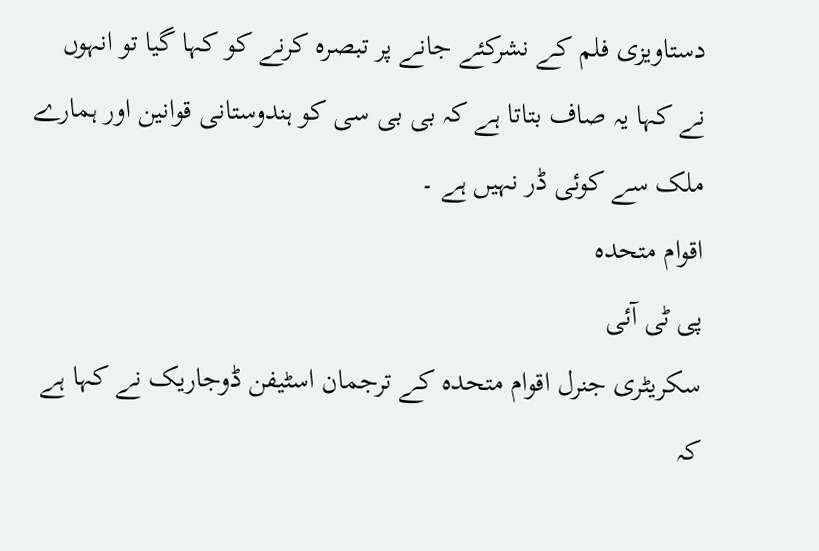دستاویزی فلم کے نشرکئے جانے پر تبصرہ کرنے کو کہا گیا تو انہوں نے کہا یہ صاف بتاتا ہے کہ بی بی سی کو ہندوستانی قوانین اور ہمارے ملک سے کوئی ڈر نہیں ہے ۔
اقوام متحدہ
پی ٹی آئی
سکریٹری جنرل اقوام متحدہ کے ترجمان اسٹیفن ڈوجاریک نے کہا ہے کہ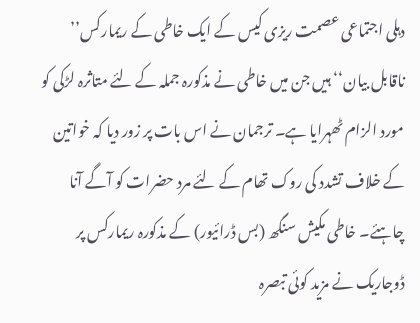دہلی اجتماعی عصمت ریزی کیس کے ایک خاطی کے ریمارکس’’ ناقابل بیان‘‘ ہیں جن میں خاطی نے مذکورہ جملہ کے لئے متاثرہ لڑکی کو مورد الزام ٹھہرایا ہے۔ ترجمان نے اس بات پر زور دیا کہ خواتین کے خلاف تشدد کی روک تھام کے لئے مرد حضرات کو آگے آنا چاہئے۔ خاطی مکیش سنگھ (بس ڈرائیور) کے مذکورہ ریمارکس پر ڈوجاریک نے مزید کوئی تبصرہ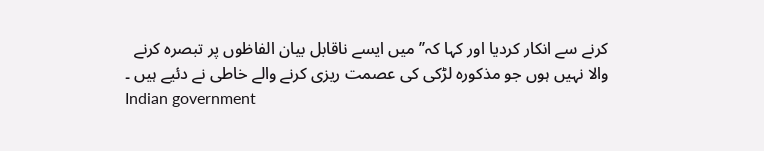کرنے سے انکار کردیا اور کہا کہ’’میں ایسے ناقابل بیان الفاظوں پر تبصرہ کرنے والا نہیں ہوں جو مذکورہ لڑکی کی عصمت ریزی کرنے والے خاطی نے دئیے ہیں ۔
Indian government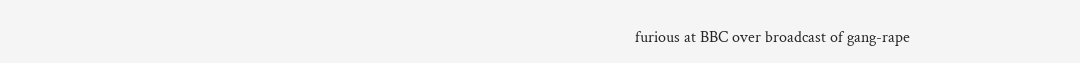furious at BBC over broadcast of gang-rape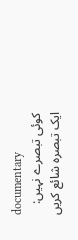documentary
کوئی تبصرے نہیں:
ایک تبصرہ شائع کریں